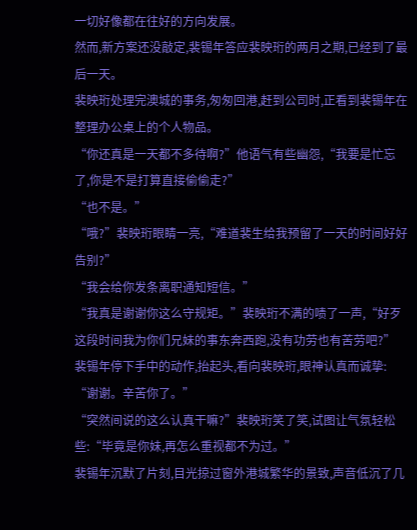一切好像都在往好的方向发展。
然而,新方案还没敲定,裴锡年答应裴映珩的两月之期,已经到了最后一天。
裴映珩处理完澳城的事务,匆匆回港,赶到公司时,正看到裴锡年在整理办公桌上的个人物品。
“你还真是一天都不多待啊?”他语气有些幽怨,“我要是忙忘了,你是不是打算直接偷偷走?”
“也不是。”
“哦?”裴映珩眼睛一亮,“难道裴生给我预留了一天的时间好好告别?”
“我会给你发条离职通知短信。”
“我真是谢谢你这么守规矩。”裴映珩不满的啧了一声,“好歹这段时间我为你们兄妹的事东奔西跑,没有功劳也有苦劳吧?”
裴锡年停下手中的动作,抬起头,看向裴映珩,眼神认真而诚挚:
“谢谢。辛苦你了。”
“突然间说的这么认真干嘛?”裴映珩笑了笑,试图让气氛轻松些:“毕竟是你妹,再怎么重视都不为过。”
裴锡年沉默了片刻,目光掠过窗外港城繁华的景致,声音低沉了几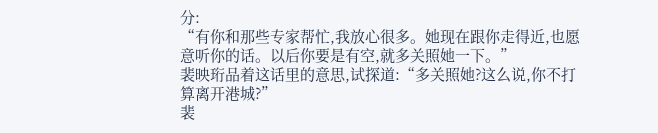分:
“有你和那些专家帮忙,我放心很多。她现在跟你走得近,也愿意听你的话。以后你要是有空,就多关照她一下。”
裴映珩品着这话里的意思,试探道:“多关照她?这么说,你不打算离开港城?”
裴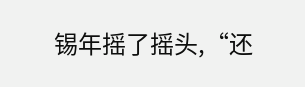锡年摇了摇头,“还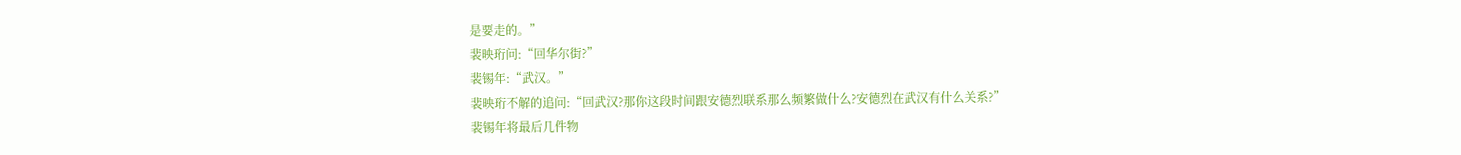是要走的。”
裴映珩问:“回华尔街?”
裴锡年:“武汉。”
裴映珩不解的追问:“回武汉?那你这段时间跟安德烈联系那么频繁做什么?安德烈在武汉有什么关系?”
裴锡年将最后几件物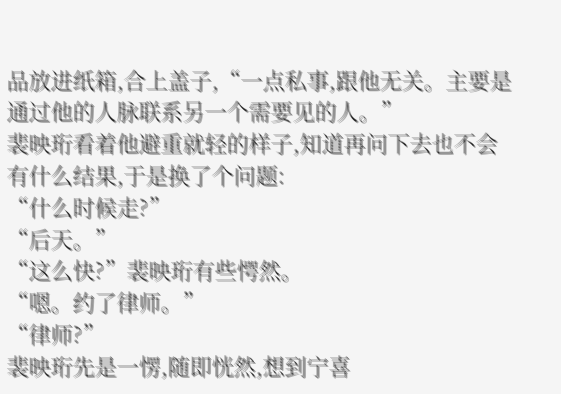品放进纸箱,合上盖子,“一点私事,跟他无关。主要是通过他的人脉联系另一个需要见的人。”
裴映珩看着他避重就轻的样子,知道再问下去也不会有什么结果,于是换了个问题:
“什么时候走?”
“后天。”
“这么快?”裴映珩有些愕然。
“嗯。约了律师。”
“律师?”
裴映珩先是一愣,随即恍然,想到宁喜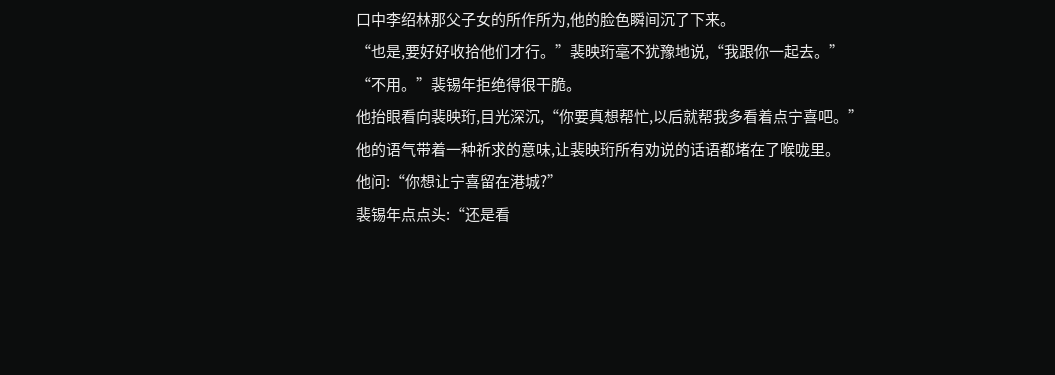口中李绍林那父子女的所作所为,他的脸色瞬间沉了下来。
“也是,要好好收拾他们才行。”裴映珩毫不犹豫地说,“我跟你一起去。”
“不用。”裴锡年拒绝得很干脆。
他抬眼看向裴映珩,目光深沉,“你要真想帮忙,以后就帮我多看着点宁喜吧。”
他的语气带着一种祈求的意味,让裴映珩所有劝说的话语都堵在了喉咙里。
他问:“你想让宁喜留在港城?”
裴锡年点点头:“还是看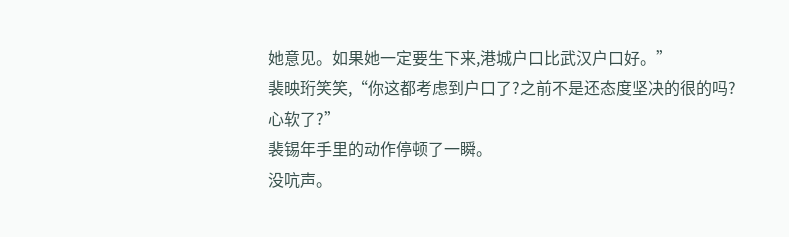她意见。如果她一定要生下来,港城户口比武汉户口好。”
裴映珩笑笑,“你这都考虑到户口了?之前不是还态度坚决的很的吗?心软了?”
裴锡年手里的动作停顿了一瞬。
没吭声。